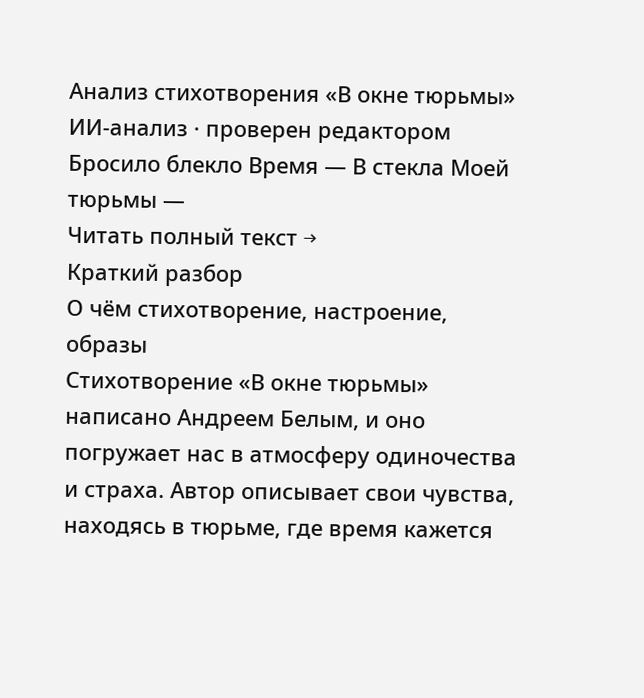Анализ стихотворения «В окне тюрьмы»
ИИ-анализ · проверен редактором
Бросило блекло Время — В стекла Моей тюрьмы —
Читать полный текст →
Краткий разбор
О чём стихотворение, настроение, образы
Стихотворение «В окне тюрьмы» написано Андреем Белым, и оно погружает нас в атмосферу одиночества и страха. Автор описывает свои чувства, находясь в тюрьме, где время кажется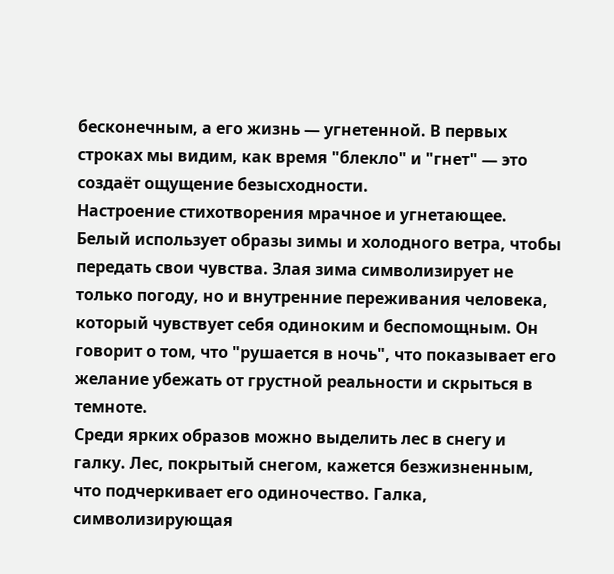бесконечным, а его жизнь — угнетенной. В первых строках мы видим, как время "блекло" и "гнет" — это создаёт ощущение безысходности.
Настроение стихотворения мрачное и угнетающее. Белый использует образы зимы и холодного ветра, чтобы передать свои чувства. Злая зима символизирует не только погоду, но и внутренние переживания человека, который чувствует себя одиноким и беспомощным. Он говорит о том, что "рушается в ночь", что показывает его желание убежать от грустной реальности и скрыться в темноте.
Среди ярких образов можно выделить лес в снегу и галку. Лес, покрытый снегом, кажется безжизненным, что подчеркивает его одиночество. Галка, символизирующая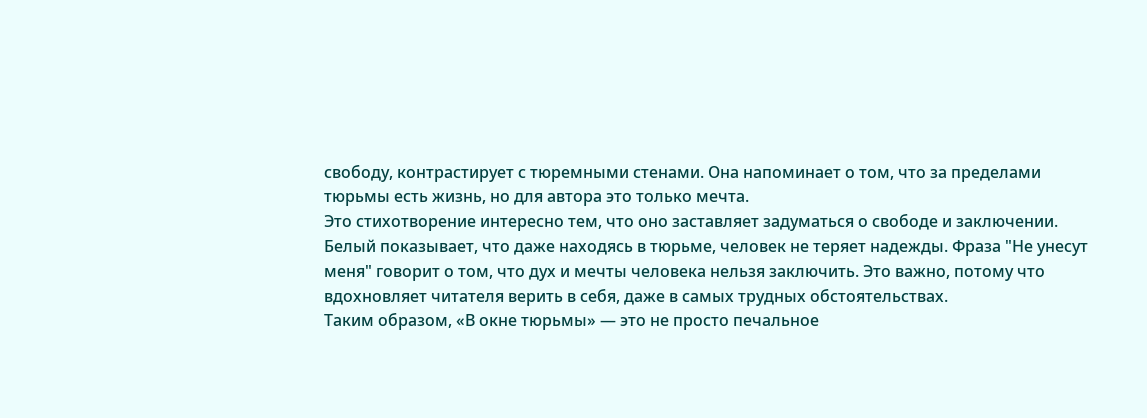свободу, контрастирует с тюремными стенами. Она напоминает о том, что за пределами тюрьмы есть жизнь, но для автора это только мечта.
Это стихотворение интересно тем, что оно заставляет задуматься о свободе и заключении. Белый показывает, что даже находясь в тюрьме, человек не теряет надежды. Фраза "Не унесут меня" говорит о том, что дух и мечты человека нельзя заключить. Это важно, потому что вдохновляет читателя верить в себя, даже в самых трудных обстоятельствах.
Таким образом, «В окне тюрьмы» — это не просто печальное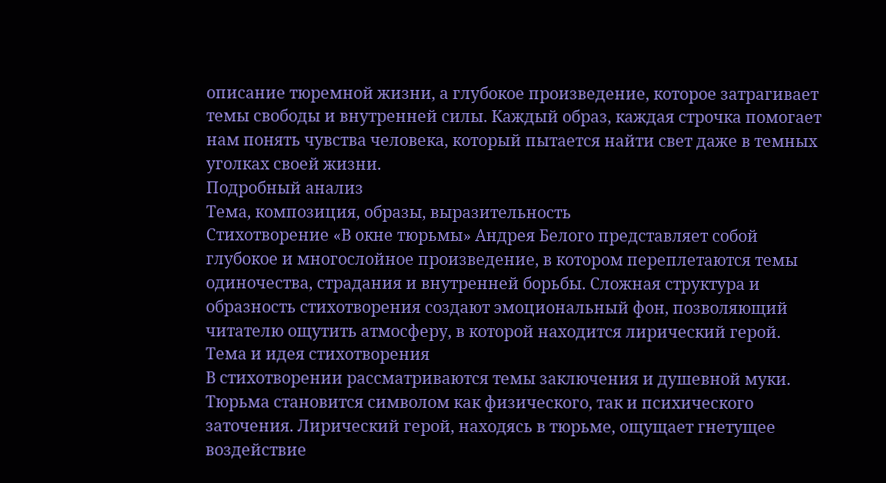описание тюремной жизни, а глубокое произведение, которое затрагивает темы свободы и внутренней силы. Каждый образ, каждая строчка помогает нам понять чувства человека, который пытается найти свет даже в темных уголках своей жизни.
Подробный анализ
Тема, композиция, образы, выразительность
Стихотворение «В окне тюрьмы» Андрея Белого представляет собой глубокое и многослойное произведение, в котором переплетаются темы одиночества, страдания и внутренней борьбы. Сложная структура и образность стихотворения создают эмоциональный фон, позволяющий читателю ощутить атмосферу, в которой находится лирический герой.
Тема и идея стихотворения
В стихотворении рассматриваются темы заключения и душевной муки. Тюрьма становится символом как физического, так и психического заточения. Лирический герой, находясь в тюрьме, ощущает гнетущее воздействие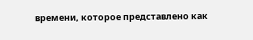времени, которое представлено как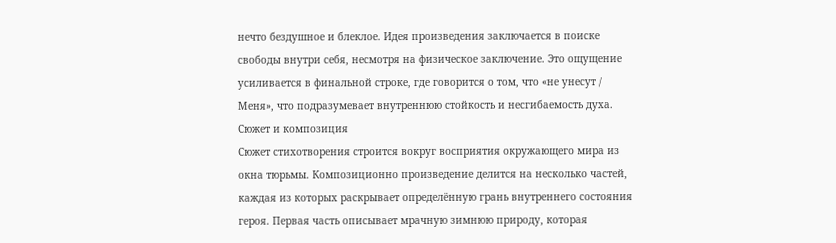нечто бездушное и блеклое. Идея произведения заключается в поиске свободы внутри себя, несмотря на физическое заключение. Это ощущение усиливается в финальной строке, где говорится о том, что «не унесут / Меня», что подразумевает внутреннюю стойкость и несгибаемость духа.
Сюжет и композиция
Сюжет стихотворения строится вокруг восприятия окружающего мира из окна тюрьмы. Композиционно произведение делится на несколько частей, каждая из которых раскрывает определённую грань внутреннего состояния героя. Первая часть описывает мрачную зимнюю природу, которая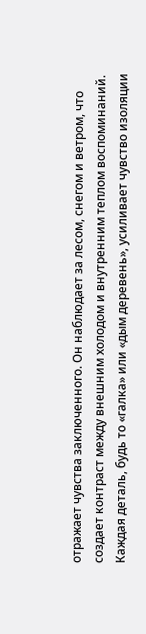отражает чувства заключенного. Он наблюдает за лесом, снегом и ветром, что создает контраст между внешним холодом и внутренним теплом воспоминаний. Каждая деталь, будь то «галка» или «дым деревень», усиливает чувство изоляции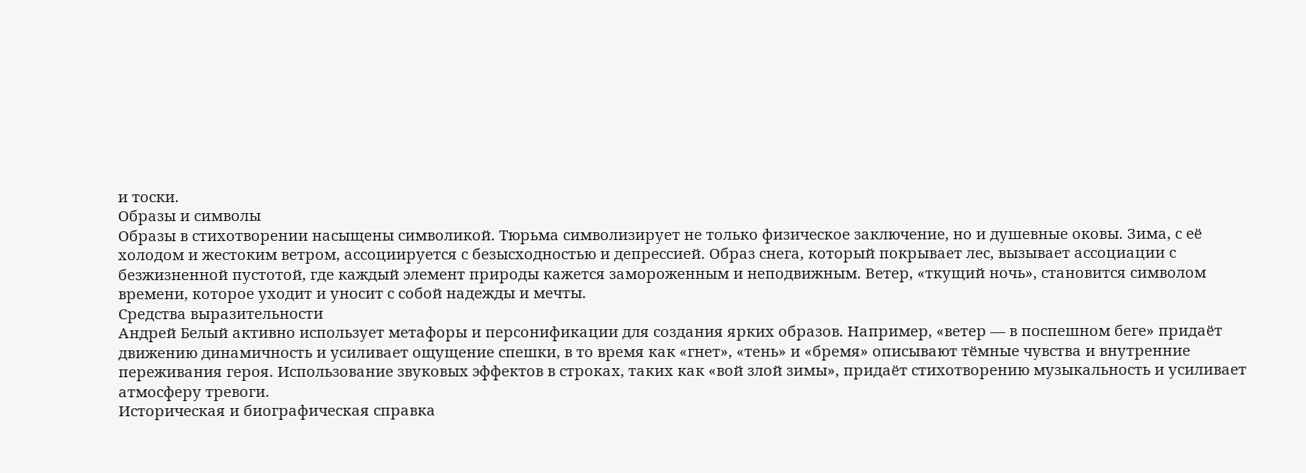и тоски.
Образы и символы
Образы в стихотворении насыщены символикой. Тюрьма символизирует не только физическое заключение, но и душевные оковы. Зима, с её холодом и жестоким ветром, ассоциируется с безысходностью и депрессией. Образ снега, который покрывает лес, вызывает ассоциации с безжизненной пустотой, где каждый элемент природы кажется замороженным и неподвижным. Ветер, «ткущий ночь», становится символом времени, которое уходит и уносит с собой надежды и мечты.
Средства выразительности
Андрей Белый активно использует метафоры и персонификации для создания ярких образов. Например, «ветер — в поспешном беге» придаёт движению динамичность и усиливает ощущение спешки, в то время как «гнет», «тень» и «бремя» описывают тёмные чувства и внутренние переживания героя. Использование звуковых эффектов в строках, таких как «вой злой зимы», придаёт стихотворению музыкальность и усиливает атмосферу тревоги.
Историческая и биографическая справка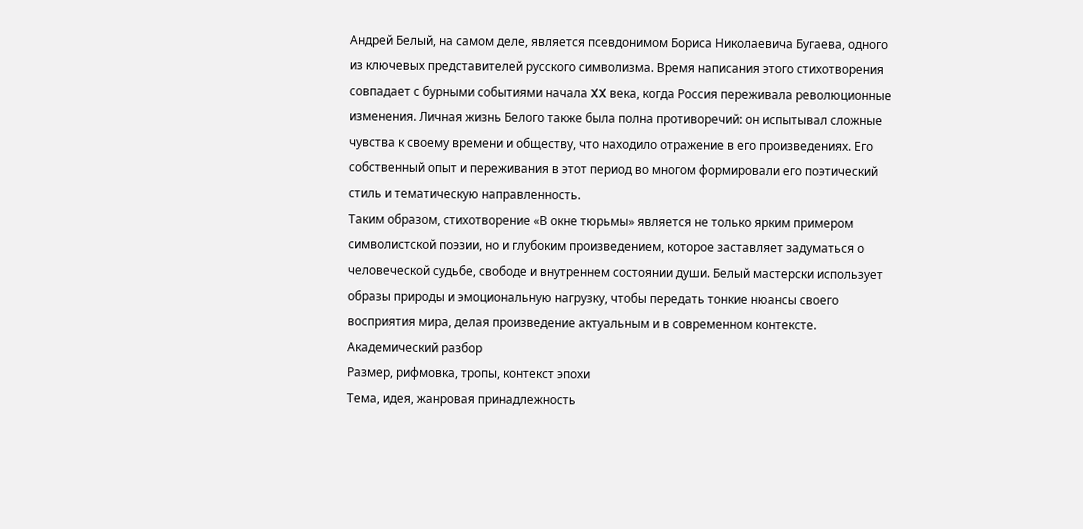Андрей Белый, на самом деле, является псевдонимом Бориса Николаевича Бугаева, одного из ключевых представителей русского символизма. Время написания этого стихотворения совпадает с бурными событиями начала XX века, когда Россия переживала революционные изменения. Личная жизнь Белого также была полна противоречий: он испытывал сложные чувства к своему времени и обществу, что находило отражение в его произведениях. Его собственный опыт и переживания в этот период во многом формировали его поэтический стиль и тематическую направленность.
Таким образом, стихотворение «В окне тюрьмы» является не только ярким примером символистской поэзии, но и глубоким произведением, которое заставляет задуматься о человеческой судьбе, свободе и внутреннем состоянии души. Белый мастерски использует образы природы и эмоциональную нагрузку, чтобы передать тонкие нюансы своего восприятия мира, делая произведение актуальным и в современном контексте.
Академический разбор
Размер, рифмовка, тропы, контекст эпохи
Тема, идея, жанровая принадлежность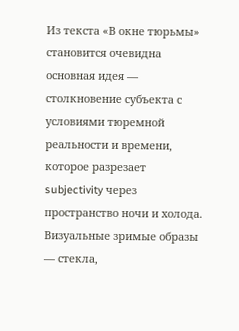Из текста «В окне тюрьмы» становится очевидна основная идея — столкновение субъекта с условиями тюремной реальности и времени, которое разрезает subjectivity через пространство ночи и холода. Визуальные зримые образы — стекла,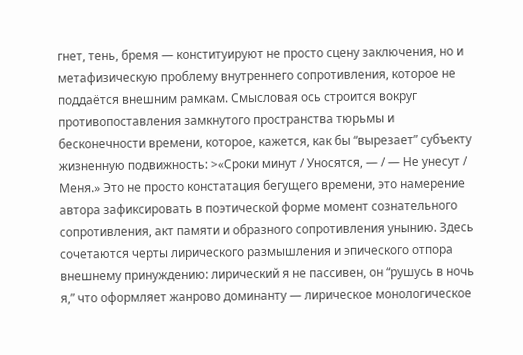гнет, тень, бремя — конституируют не просто сцену заключения, но и метафизическую проблему внутреннего сопротивления, которое не поддаётся внешним рамкам. Смысловая ось строится вокруг противопоставления замкнутого пространства тюрьмы и бесконечности времени, которое, кажется, как бы “вырезает” субъекту жизненную подвижность: >«Сроки минут / Уносятся, — / — Не унесут / Меня.» Это не просто констатация бегущего времени, это намерение автора зафиксировать в поэтической форме момент сознательного сопротивления, акт памяти и образного сопротивления унынию. Здесь сочетаются черты лирического размышления и эпического отпора внешнему принуждению: лирический я не пассивен, он “рушусь в ночь я,” что оформляет жанрово доминанту — лирическое монологическое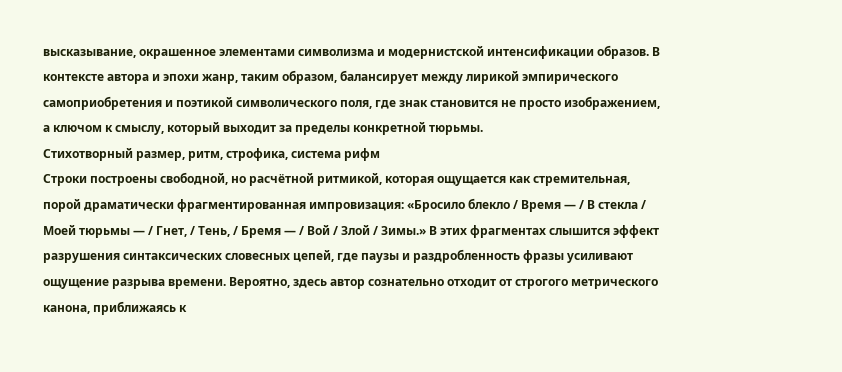высказывание, окрашенное элементами символизма и модернистской интенсификации образов. В контексте автора и эпохи жанр, таким образом, балансирует между лирикой эмпирического самоприобретения и поэтикой символического поля, где знак становится не просто изображением, а ключом к смыслу, который выходит за пределы конкретной тюрьмы.
Стихотворный размер, ритм, строфика, система рифм
Строки построены свободной, но расчётной ритмикой, которая ощущается как стремительная, порой драматически фрагментированная импровизация: «Бросило блекло / Время — / В стекла / Моей тюрьмы — / Гнет, / Тень, / Бремя — / Вой / Злой / Зимы.» В этих фрагментах слышится эффект разрушения синтаксических словесных цепей, где паузы и раздробленность фразы усиливают ощущение разрыва времени. Вероятно, здесь автор сознательно отходит от строгого метрического канона, приближаясь к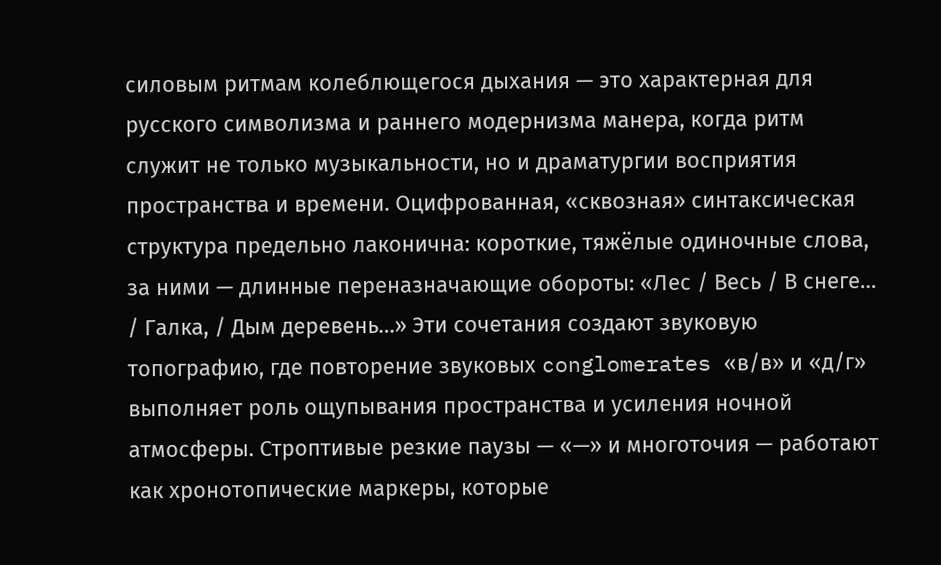силовым ритмам колеблющегося дыхания — это характерная для русского символизма и раннего модернизма манера, когда ритм служит не только музыкальности, но и драматургии восприятия пространства и времени. Оцифрованная, «сквозная» синтаксическая структура предельно лаконична: короткие, тяжёлые одиночные слова, за ними — длинные переназначающие обороты: «Лес / Весь / В снеге… / Галка, / Дым деревень…» Эти сочетания создают звуковую топографию, где повторение звуковых conglomerates «в/в» и «д/г» выполняет роль ощупывания пространства и усиления ночной атмосферы. Строптивые резкие паузы — «—» и многоточия — работают как хронотопические маркеры, которые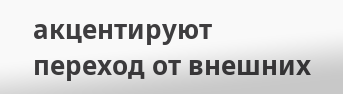акцентируют переход от внешних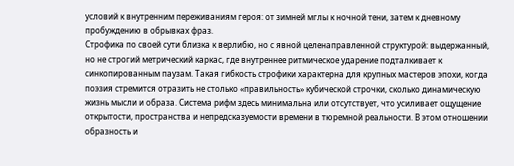условий к внутренним переживаниям героя: от зимней мглы к ночной тени, затем к дневному пробуждению в обрывках фраз.
Строфика по своей сути близка к верлибю, но с явной целенаправленной структурой: выдержанный, но не строгий метрический каркас, где внутреннее ритмическое ударение подталкивает к синкопированным паузам. Такая гибкость строфики характерна для крупных мастеров эпохи, когда поэзия стремится отразить не столько «правильность» кубической строчки, сколько динамическую жизнь мысли и образа. Система рифм здесь минимальна или отсутствует, что усиливает ощущение открытости, пространства и непредсказуемости времени в тюремной реальности. В этом отношении образность и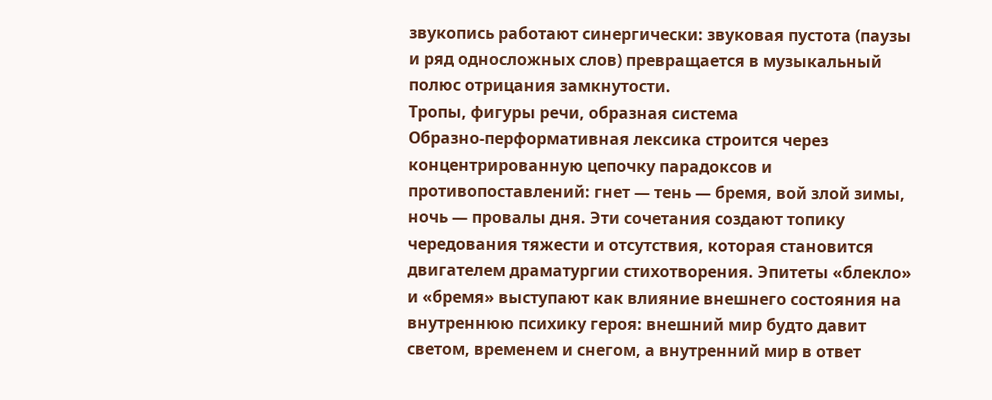звукопись работают синергически: звуковая пустота (паузы и ряд односложных слов) превращается в музыкальный полюс отрицания замкнутости.
Тропы, фигуры речи, образная система
Образно‑перформативная лексика строится через концентрированную цепочку парадоксов и противопоставлений: гнет — тень — бремя, вой злой зимы, ночь — провалы дня. Эти сочетания создают топику чередования тяжести и отсутствия, которая становится двигателем драматургии стихотворения. Эпитеты «блекло» и «бремя» выступают как влияние внешнего состояния на внутреннюю психику героя: внешний мир будто давит светом, временем и снегом, а внутренний мир в ответ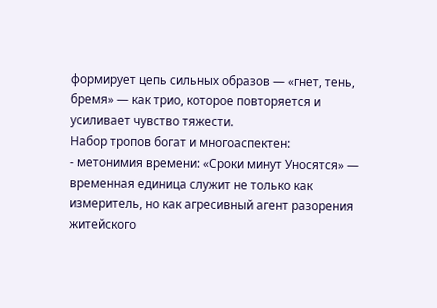формирует цепь сильных образов — «гнет, тень, бремя» — как трио, которое повторяется и усиливает чувство тяжести.
Набор тропов богат и многоаспектен:
- метонимия времени: «Сроки минут Уносятся» — временная единица служит не только как измеритель, но как агресивный агент разорения житейского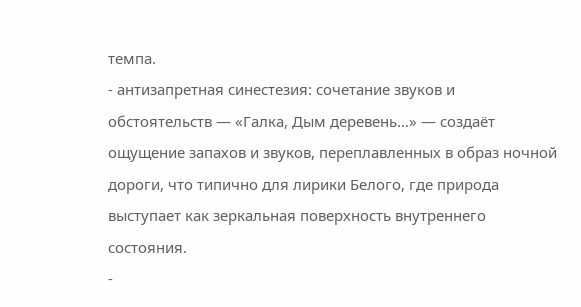темпа.
- антизапретная синестезия: сочетание звуков и обстоятельств — «Галка, Дым деревень…» — создаёт ощущение запахов и звуков, переплавленных в образ ночной дороги, что типично для лирики Белого, где природа выступает как зеркальная поверхность внутреннего состояния.
-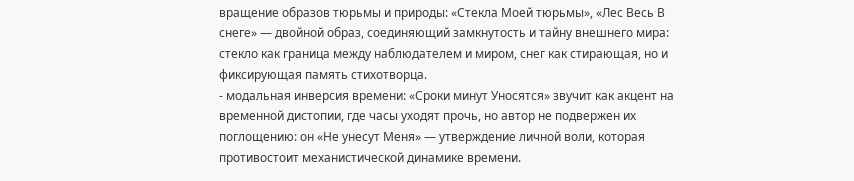вращение образов тюрьмы и природы: «Стекла Моей тюрьмы», «Лес Весь В снеге» — двойной образ, соединяющий замкнутость и тайну внешнего мира: стекло как граница между наблюдателем и миром, снег как стирающая, но и фиксирующая память стихотворца.
- модальная инверсия времени: «Сроки минут Уносятся» звучит как акцент на временной дистопии, где часы уходят прочь, но автор не подвержен их поглощению: он «Не унесут Меня» — утверждение личной воли, которая противостоит механистической динамике времени.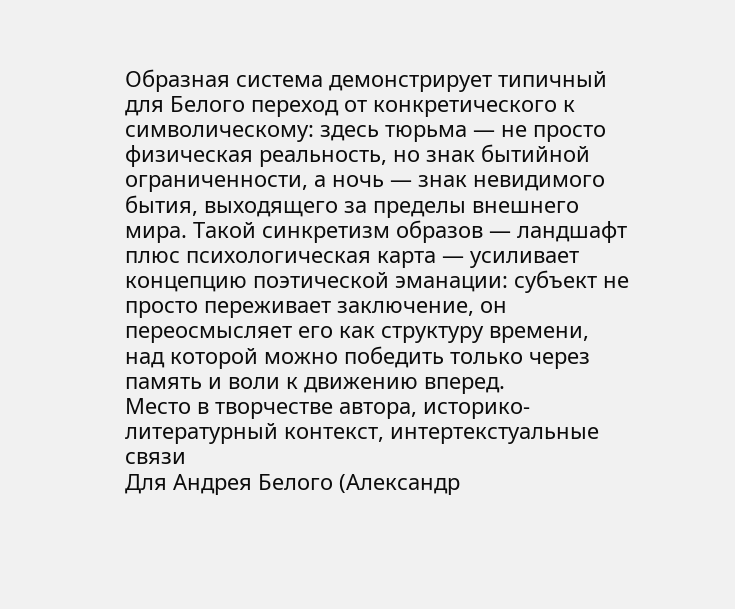Образная система демонстрирует типичный для Белого переход от конкретического к символическому: здесь тюрьма — не просто физическая реальность, но знак бытийной ограниченности, а ночь — знак невидимого бытия, выходящего за пределы внешнего мира. Такой синкретизм образов — ландшафт плюс психологическая карта — усиливает концепцию поэтической эманации: субъект не просто переживает заключение, он переосмысляет его как структуру времени, над которой можно победить только через память и воли к движению вперед.
Место в творчестве автора, историко-литературный контекст, интертекстуальные связи
Для Андрея Белого (Александр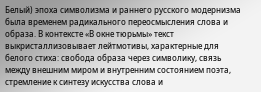Белый) эпоха символизма и раннего русского модернизма была временем радикального переосмысления слова и образа. В контексте «В окне тюрьмы» текст выкристаллизовывает лейтмотивы, характерные для белого стиха: свобода образа через символику, связь между внешним миром и внутренним состоянием поэта, стремление к синтезу искусства слова и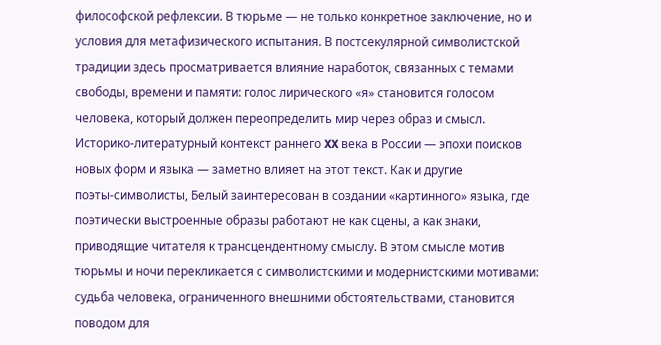философской рефлексии. В тюрьме — не только конкретное заключение, но и условия для метафизического испытания. В постсекулярной символистской традиции здесь просматривается влияние наработок, связанных с темами свободы, времени и памяти: голос лирического «я» становится голосом человека, который должен переопределить мир через образ и смысл.
Историко‑литературный контекст раннего XX века в России — эпохи поисков новых форм и языка — заметно влияет на этот текст. Как и другие поэты‑символисты, Белый заинтересован в создании «картинного» языка, где поэтически выстроенные образы работают не как сцены, а как знаки, приводящие читателя к трансцендентному смыслу. В этом смысле мотив тюрьмы и ночи перекликается с символистскими и модернистскими мотивами: судьба человека, ограниченного внешними обстоятельствами, становится поводом для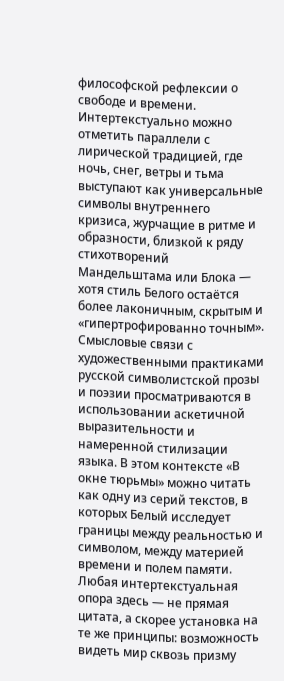философской рефлексии о свободе и времени. Интертекстуально можно отметить параллели с лирической традицией, где ночь, снег, ветры и тьма выступают как универсальные символы внутреннего кризиса, журчащие в ритме и образности, близкой к ряду стихотворений Мандельштама или Блока — хотя стиль Белого остаётся более лаконичным, скрытым и «гипертрофированно точным».
Смысловые связи с художественными практиками русской символистской прозы и поэзии просматриваются в использовании аскетичной выразительности и намеренной стилизации языка. В этом контексте «В окне тюрьмы» можно читать как одну из серий текстов, в которых Белый исследует границы между реальностью и символом, между материей времени и полем памяти. Любая интертекстуальная опора здесь — не прямая цитата, а скорее установка на те же принципы: возможность видеть мир сквозь призму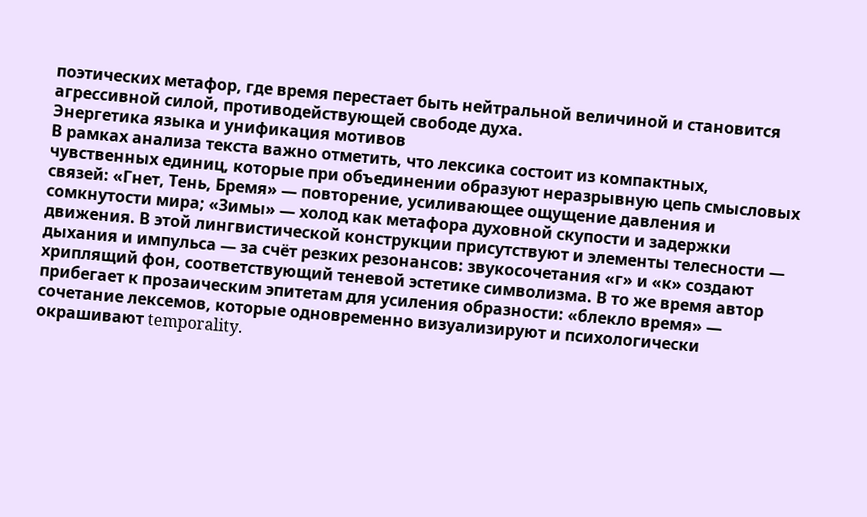поэтических метафор, где время перестает быть нейтральной величиной и становится агрессивной силой, противодействующей свободе духа.
Энергетика языка и унификация мотивов
В рамках анализа текста важно отметить, что лексика состоит из компактных, чувственных единиц, которые при объединении образуют неразрывную цепь смысловых связей: «Гнет, Тень, Бремя» — повторение, усиливающее ощущение давления и сомкнутости мира; «Зимы» — холод как метафора духовной скупости и задержки движения. В этой лингвистической конструкции присутствуют и элементы телесности — дыхания и импульса — за счёт резких резонансов: звукосочетания «г» и «к» создают хриплящий фон, соответствующий теневой эстетике символизма. В то же время автор прибегает к прозаическим эпитетам для усиления образности: «блекло время» — сочетание лексемов, которые одновременно визуализируют и психологически окрашивают temporality.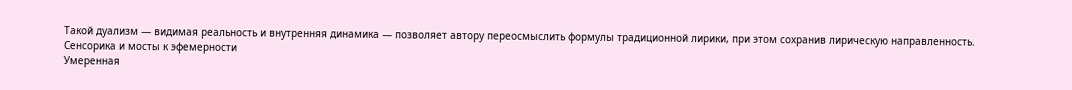Такой дуализм — видимая реальность и внутренняя динамика — позволяет автору переосмыслить формулы традиционной лирики, при этом сохранив лирическую направленность.
Сенсорика и мосты к эфемерности
Умеренная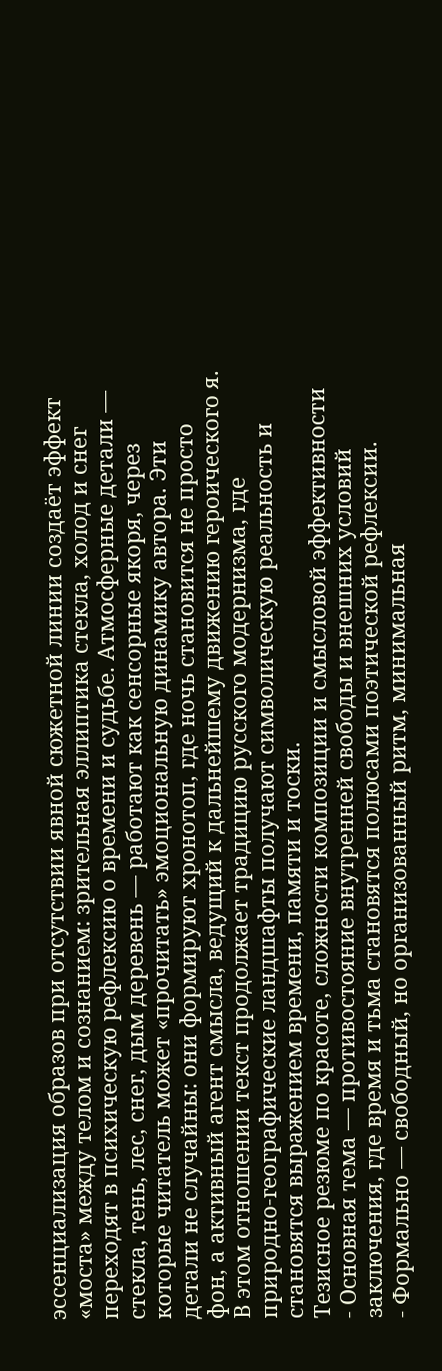эссенциализация образов при отсутствии явной сюжетной линии создаёт эффект «моста» между телом и сознанием: зрительная эллиптика стекла, холод и снег переходят в психическую рефлексию о времени и судьбе. Атмосферные детали — стекла, тень, лес, снег, дым деревень — работают как сенсорные якоря, через которые читатель может «прочитать» эмоциональную динамику автора. Эти детали не случайны: они формируют хронотоп, где ночь становится не просто фон, а активный агент смысла, ведущий к дальнейшему движению героического я. В этом отношении текст продолжает традицию русского модернизма, где природно-географические ландшафты получают символическую реальность и становятся выражением времени, памяти и тоски.
Тезисное резюме по красоте, сложности композиции и смысловой эффективности
- Основная тема — противостояние внутренней свободы и внешних условий заключения, где время и тьма становятся полюсами поэтической рефлексии.
- Формально — свободный, но организованный ритм, минимальная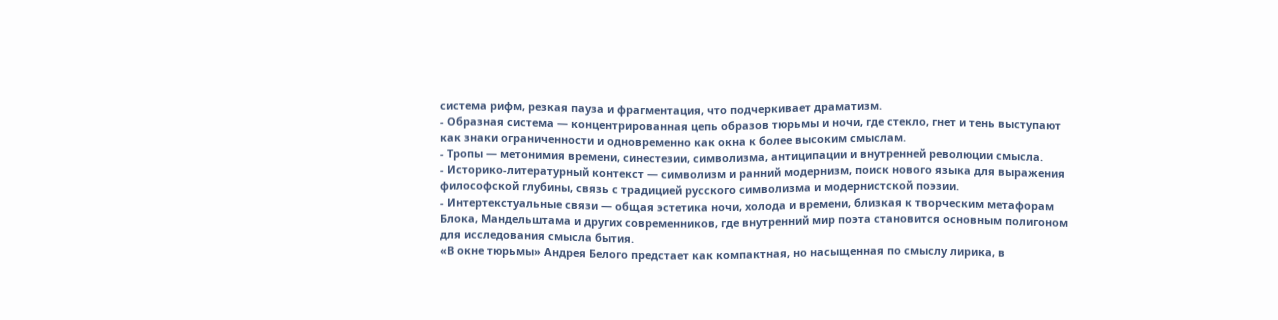система рифм, резкая пауза и фрагментация, что подчеркивает драматизм.
- Образная система — концентрированная цепь образов тюрьмы и ночи, где стекло, гнет и тень выступают как знаки ограниченности и одновременно как окна к более высоким смыслам.
- Тропы — метонимия времени, синестезии, символизма, антиципации и внутренней революции смысла.
- Историко‑литературный контекст — символизм и ранний модернизм, поиск нового языка для выражения философской глубины, связь с традицией русского символизма и модернистской поэзии.
- Интертекстуальные связи — общая эстетика ночи, холода и времени, близкая к творческим метафорам Блока, Мандельштама и других современников, где внутренний мир поэта становится основным полигоном для исследования смысла бытия.
«В окне тюрьмы» Андрея Белого предстает как компактная, но насыщенная по смыслу лирика, в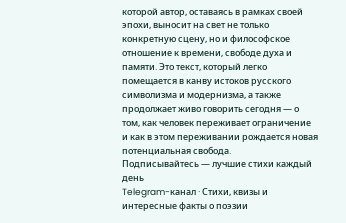которой автор, оставаясь в рамках своей эпохи, выносит на свет не только конкретную сцену, но и философское отношение к времени, свободе духа и памяти. Это текст, который легко помещается в канву истоков русского символизма и модернизма, а также продолжает живо говорить сегодня — о том, как человек переживает ограничение и как в этом переживании рождается новая потенциальная свобода.
Подписывайтесь — лучшие стихи каждый день
Telegram-канал · Стихи, квизы и интересные факты о поэзии